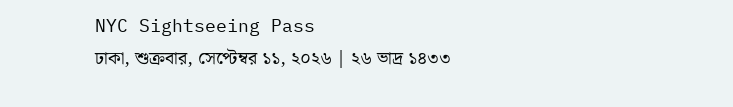NYC Sightseeing Pass
ঢাকা, শুক্রবার, সেপ্টেম্বর ১১, ২০২৬ | ২৬ ভাদ্র ১৪৩৩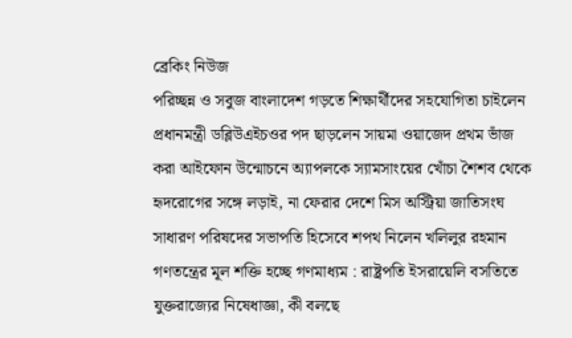ব্রেকিং নিউজ
পরিচ্ছন্ন ও সবুজ বাংলাদেশ গড়তে শিক্ষার্থীদের সহযোগিতা চাইলেন প্রধানমন্ত্রী ডব্লিউএইচওর পদ ছাড়লেন সায়মা ওয়াজেদ প্রথম ভাঁজ করা আইফোন উন্মোচনে অ্যাপলকে স্যামসাংয়ের খোঁচা শৈশব থেকে হৃদরোগের সঙ্গে লড়াই, না ফেরার দেশে মিস অস্ট্রিয়া জাতিসংঘ সাধারণ পরিষদের সভাপতি হিসেবে শপথ নিলেন খলিলুর রহমান গণতন্ত্রের মূল শক্তি হচ্ছে গণমাধ্যম : রাষ্ট্রপতি ইসরায়েলি বসতিতে যুক্তরাজ্যের নিষেধাজ্ঞা, কী বলছে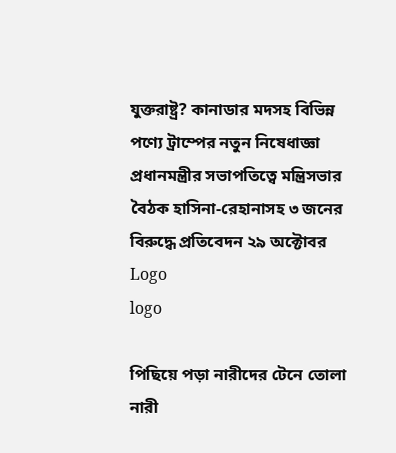যুক্তরাষ্ট্র? কানাডার মদসহ বিভিন্ন পণ্যে ট্রাম্পের নতুন নিষেধাজ্ঞা প্রধানমন্ত্রীর সভাপতিত্বে মন্ত্রিসভার বৈঠক হাসিনা-রেহানাসহ ৩ জনের বিরুদ্ধে প্রতিবেদন ২৯ অক্টোবর
Logo
logo

পিছিয়ে পড়া নারীদের টেনে তোলা নারী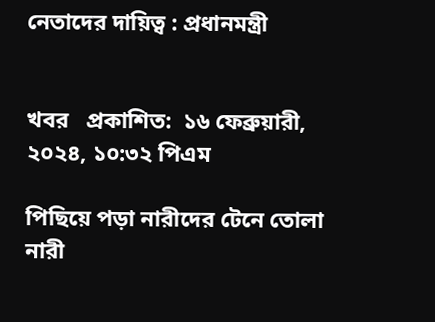নেতাদের দায়িত্ব : প্রধানমন্ত্রী


খবর   প্রকাশিত:  ১৬ ফেব্রুয়ারী, ২০২৪, ১০:৩২ পিএম

পিছিয়ে পড়া নারীদের টেনে তোলা নারী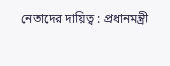নেতাদের দায়িত্ব : প্রধানমন্ত্রী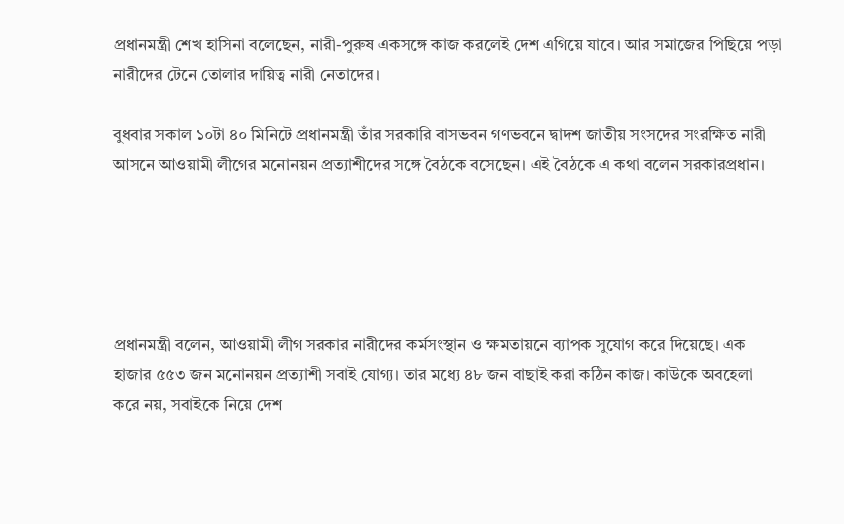প্রধানমন্ত্রী শেখ হাসিনা বলেছেন, নারী-পুরুষ একসঙ্গে কাজ করলেই দেশ এগিয়ে যাবে। আর সমাজের পিছিয়ে পড়া নারীদের টেনে তোলার দায়িত্ব নারী নেতাদের।

বুধবার সকাল ১০টা ৪০ মিনিটে প্রধানমন্ত্রী তাঁর সরকারি বাসভবন গণভবনে দ্বাদশ জাতীয় সংসদের সংরক্ষিত নারী আসনে আওয়ামী লীগের মনোনয়ন প্রত্যাশীদের সঙ্গে বৈঠকে বসেছেন। এই বৈঠকে এ কথা বলেন সরকারপ্রধান।





প্রধানমন্ত্রী বলেন, আওয়ামী লীগ সরকার নারীদের কর্মসংস্থান ও ক্ষমতায়নে ব্যাপক সুযোগ করে দিয়েছে। এক হাজার ৫৫৩ জন মনোনয়ন প্রত্যাশী সবাই যোগ্য। তার মধ্যে ৪৮ জন বাছাই করা কঠিন কাজ। কাউকে অবহেলা করে নয়, সবাইকে নিয়ে দেশ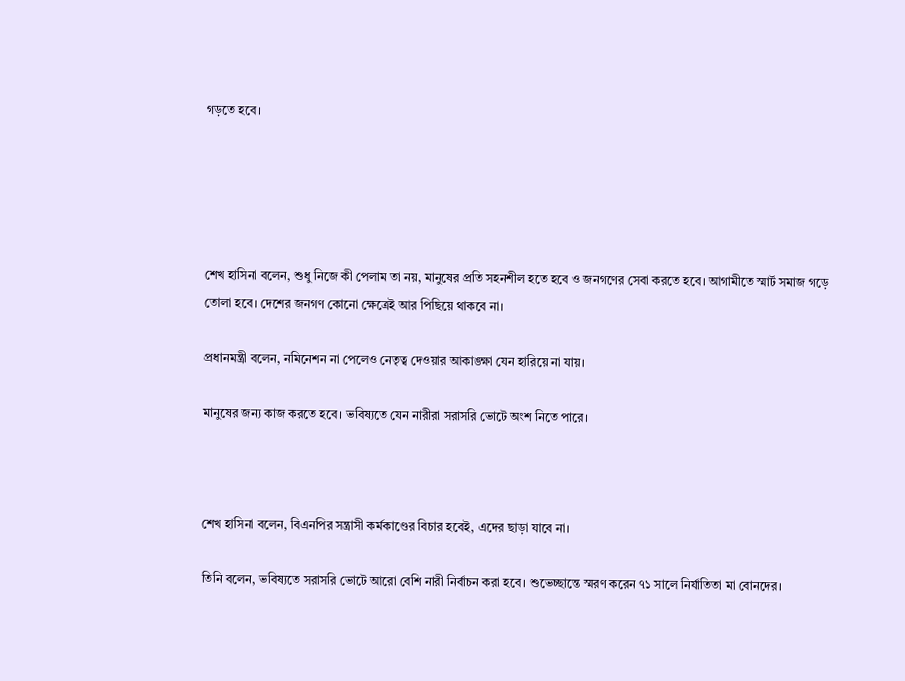গড়তে হবে।





শেখ হাসিনা বলেন, শুধু নিজে কী পেলাম তা নয়, মানুষের প্রতি সহনশীল হতে হবে ও জনগণের সেবা করতে হবে। আগামীতে স্মার্ট সমাজ গড়ে তোলা হবে। দেশের জনগণ কোনো ক্ষেত্রেই আর পিছিয়ে থাকবে না।

প্রধানমন্ত্রী বলেন, নমিনেশন না পেলেও নেতৃত্ব দেওয়ার আকাঙ্ক্ষা যেন হারিয়ে না যায়।

মানুষের জন্য কাজ করতে হবে। ভবিষ্যতে যেন নারীরা সরাসরি ভোটে অংশ নিতে পারে।



শেখ হাসিনা বলেন, বিএনপির সন্ত্রাসী কর্মকাণ্ডের বিচার হবেই, এদের ছাড়া যাবে না।

তিনি বলেন, ভবিষ্যতে সরাসরি ভোটে আরো বেশি নারী নির্বাচন করা হবে। শুভেচ্ছান্তে স্মরণ করেন ৭১ সালে নির্যাতিতা মা বোনদের।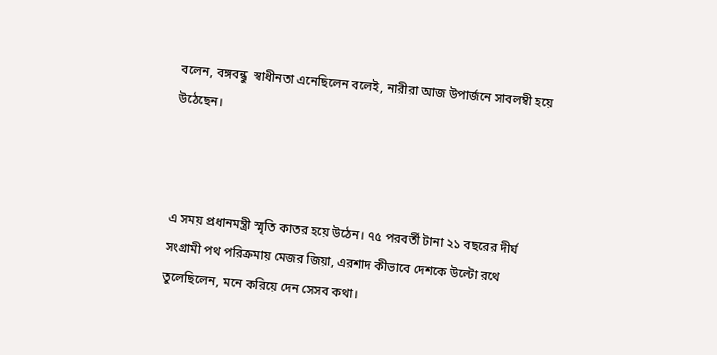বলেন, বঙ্গবন্ধু  স্বাধীনতা এনেছিলেন বলেই, নারীরা আজ উপার্জনে সাবলম্বী হয়ে উঠেছেন।



এ সময় প্রধানমন্ত্রী স্মৃতি কাতর হয়ে উঠেন। ৭৫ পরবর্তী টানা ২১ বছরের দীর্ঘ সংগ্রামী পথ পরিক্রমায় মেজর জিয়া, এরশাদ কীভাবে দেশকে উল্টো রথে তুলেছিলেন, মনে করিয়ে দেন সেসব কথা।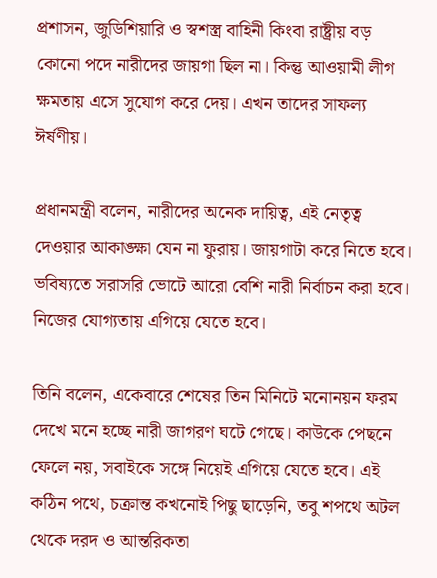প্রশাসন, জুডিশিয়ারি ও স্বশস্ত্র বাহিনী কিংবা রাষ্ট্রীয় বড় কোনো পদে নারীদের জায়গা ছিল না। কিন্তু আওয়ামী লীগ ক্ষমতায় এসে সুযোগ করে দেয়। এখন তাদের সাফল্য ঈর্ষণীয়।

প্রধানমন্ত্রী বলেন, নারীদের অনেক দায়িত্ব, এই নেতৃত্ব দেওয়ার আকাঙ্ক্ষা যেন না ফুরায়। জায়গাটা করে নিতে হবে। ভবিষ্যতে সরাসরি ভোটে আরো বেশি নারী নির্বাচন করা হবে। নিজের যোগ্যতায় এগিয়ে যেতে হবে।

তিনি বলেন, একেবারে শেষের তিন মিনিটে মনোনয়ন ফরম দেখে মনে হচ্ছে নারী জাগরণ ঘটে গেছে। কাউকে পেছনে ফেলে নয়, সবাইকে সঙ্গে নিয়েই এগিয়ে যেতে হবে। এই কঠিন পথে, চক্রান্ত কখনোই পিছু ছাড়েনি, তবু শপথে অটল থেকে দরদ ও আন্তরিকতা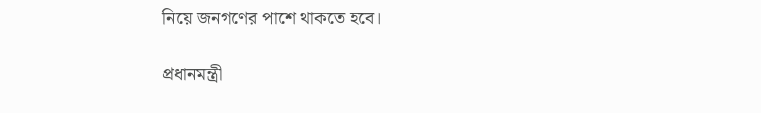নিয়ে জনগণের পাশে থাকতে হবে।

প্রধানমন্ত্রী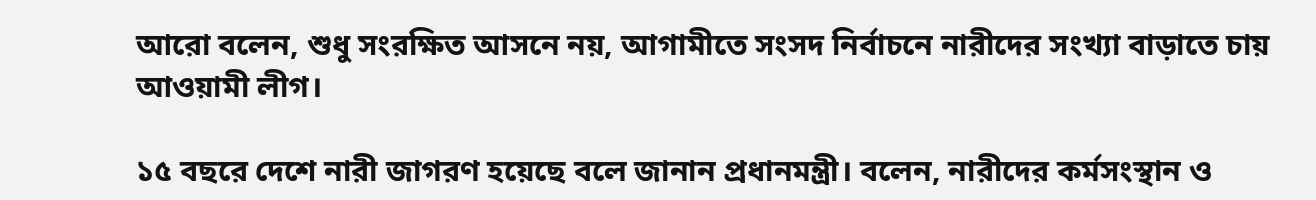আরো বলেন, শুধু সংরক্ষিত আসনে নয়, আগামীতে সংসদ নির্বাচনে নারীদের সংখ্যা বাড়াতে চায় আওয়ামী লীগ।

১৫ বছরে দেশে নারী জাগরণ হয়েছে বলে জানান প্রধানমন্ত্রী। বলেন, নারীদের কর্মসংস্থান ও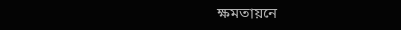ক্ষমতায়নে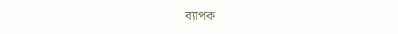ব্যাপক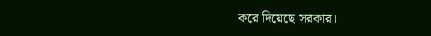করে দিয়েছে সরকার।